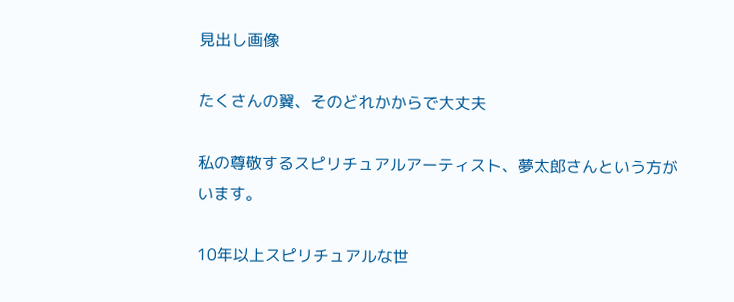見出し画像

たくさんの翼、そのどれかからで大丈夫

私の尊敬するスピリチュアルアーティスト、夢太郎さんという方がいます。

10年以上スピリチュアルな世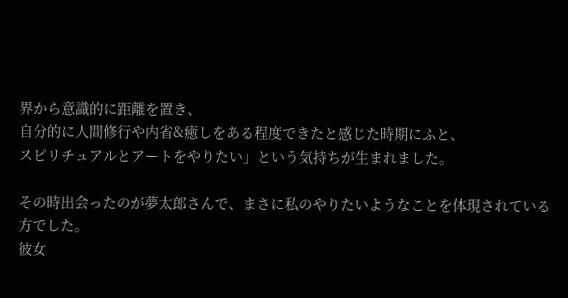界から意識的に距離を置き、
自分的に人間修行や内省&癒しをある程度できたと感じた時期にふと、
スピリチュアルとアートをやりたい」という気持ちが生まれました。

その時出会ったのが夢太郎さんで、まさに私のやりたいようなことを体現されている方でした。
彼女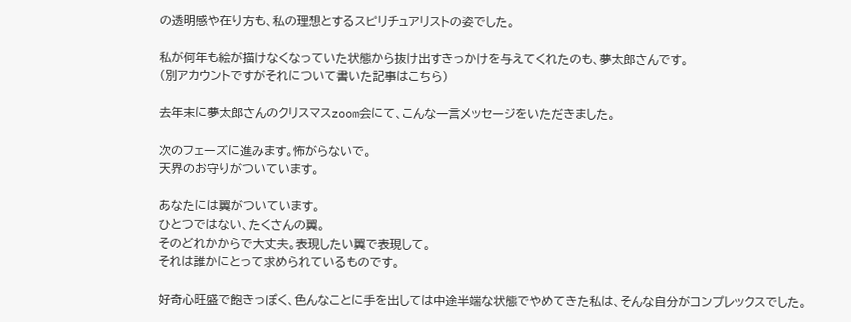の透明感や在り方も、私の理想とするスピリチュアリストの姿でした。

私が何年も絵が描けなくなっていた状態から抜け出すきっかけを与えてくれたのも、夢太郎さんです。
(別アカウントですがそれについて書いた記事はこちら)

去年末に夢太郎さんのクリスマスzoom会にて、こんな一言メッセージをいただきました。

次のフェーズに進みます。怖がらないで。
天界のお守りがついています。

あなたには翼がついています。
ひとつではない、たくさんの翼。
そのどれかからで大丈夫。表現したい翼で表現して。
それは誰かにとって求められているものです。

好奇心旺盛で飽きっぽく、色んなことに手を出しては中途半端な状態でやめてきた私は、そんな自分がコンプレックスでした。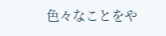色々なことをや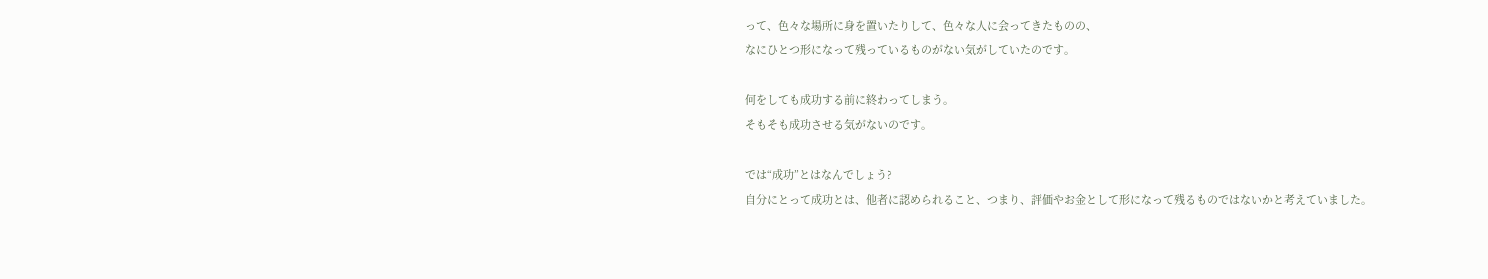って、色々な場所に身を置いたりして、色々な人に会ってきたものの、
なにひとつ形になって残っているものがない気がしていたのです。

何をしても成功する前に終わってしまう。
そもそも成功させる気がないのです。

では“成功”とはなんでしょう?
自分にとって成功とは、他者に認められること、つまり、評価やお金として形になって残るものではないかと考えていました。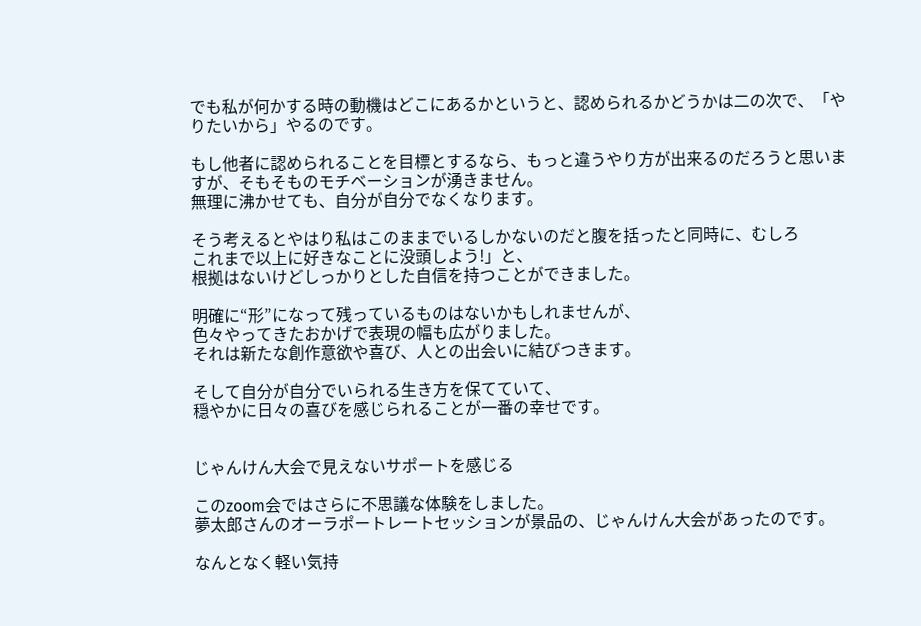でも私が何かする時の動機はどこにあるかというと、認められるかどうかは二の次で、「やりたいから」やるのです。

もし他者に認められることを目標とするなら、もっと違うやり方が出来るのだろうと思いますが、そもそものモチベーションが湧きません。
無理に沸かせても、自分が自分でなくなります。

そう考えるとやはり私はこのままでいるしかないのだと腹を括ったと同時に、むしろ
これまで以上に好きなことに没頭しよう!」と、
根拠はないけどしっかりとした自信を持つことができました。

明確に“形”になって残っているものはないかもしれませんが、
色々やってきたおかげで表現の幅も広がりました。
それは新たな創作意欲や喜び、人との出会いに結びつきます。

そして自分が自分でいられる生き方を保てていて、
穏やかに日々の喜びを感じられることが一番の幸せです。


じゃんけん大会で見えないサポートを感じる

このzoom会ではさらに不思議な体験をしました。
夢太郎さんのオーラポートレートセッションが景品の、じゃんけん大会があったのです。

なんとなく軽い気持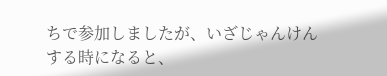ちで参加しましたが、いざじゃんけんする時になると、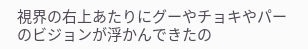視界の右上あたりにグーやチョキやパーのビジョンが浮かんできたの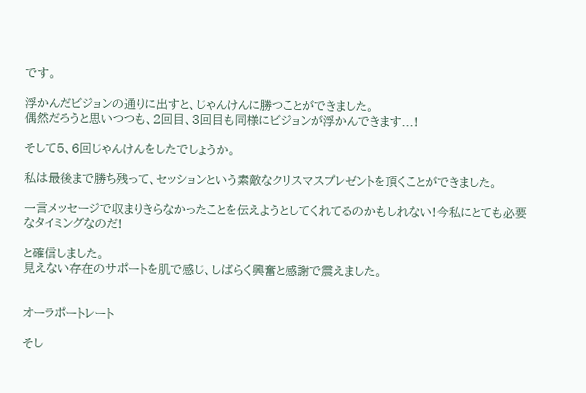です。

浮かんだビジョンの通りに出すと、じゃんけんに勝つことができました。
偶然だろうと思いつつも、2回目、3回目も同様にビジョンが浮かんできます...!

そして5、6回じゃんけんをしたでしょうか。

私は最後まで勝ち残って、セッションという素敵なクリスマスプレゼントを頂くことができました。

一言メッセージで収まりきらなかったことを伝えようとしてくれてるのかもしれない!今私にとても必要なタイミングなのだ!

と確信しました。
見えない存在のサポートを肌で感じ、しばらく興奮と感謝で震えました。


オーラポートレート

そし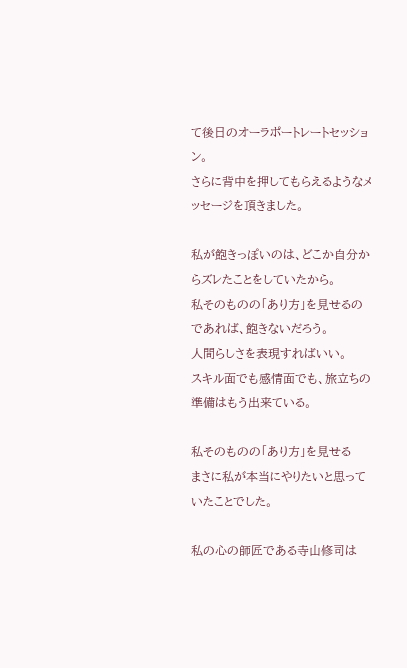て後日のオーラポートレートセッション。
さらに背中を押してもらえるようなメッセージを頂きました。

私が飽きっぽいのは、どこか自分からズレたことをしていたから。
私そのものの「あり方」を見せるのであれば、飽きないだろう。
人間らしさを表現すればいい。
スキル面でも感情面でも、旅立ちの準備はもう出来ている。

私そのものの「あり方」を見せる
まさに私が本当にやりたいと思っていたことでした。

私の心の師匠である寺山修司は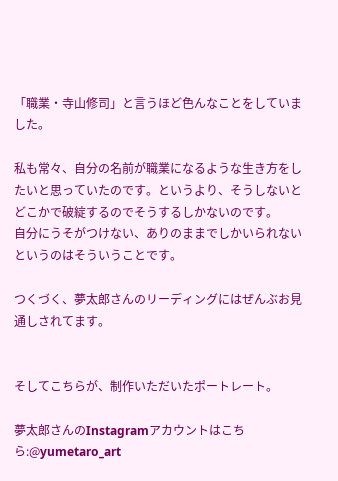「職業・寺山修司」と言うほど色んなことをしていました。

私も常々、自分の名前が職業になるような生き方をしたいと思っていたのです。というより、そうしないとどこかで破綻するのでそうするしかないのです。
自分にうそがつけない、ありのままでしかいられないというのはそういうことです。

つくづく、夢太郎さんのリーディングにはぜんぶお見通しされてます。


そしてこちらが、制作いただいたポートレート。

夢太郎さんのInstagramアカウントはこちら:@yumetaro_art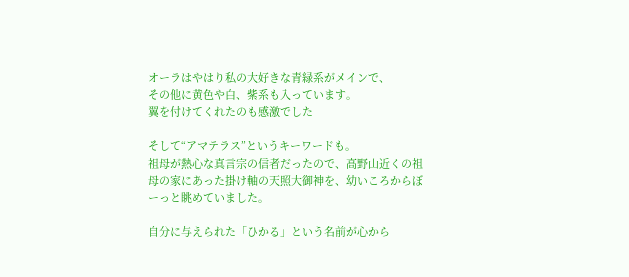オーラはやはり私の大好きな青緑系がメインで、
その他に黄色や白、紫系も入っています。
翼を付けてくれたのも感激でした

そして“アマテラス”というキーワードも。
祖母が熱心な真言宗の信者だったので、高野山近くの祖母の家にあった掛け軸の天照大御神を、幼いころからぼーっと眺めていました。

自分に与えられた「ひかる」という名前が心から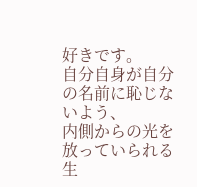好きです。
自分自身が自分の名前に恥じないよう、
内側からの光を放っていられる生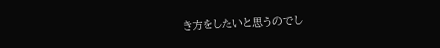き方をしたいと思うのでし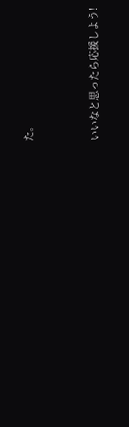た。


いいなと思ったら応援しよう!